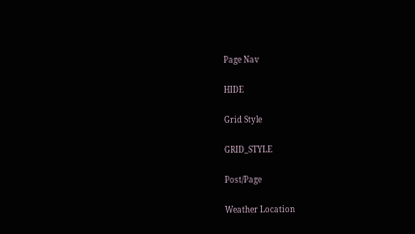Page Nav

HIDE

Grid Style

GRID_STYLE

Post/Page

Weather Location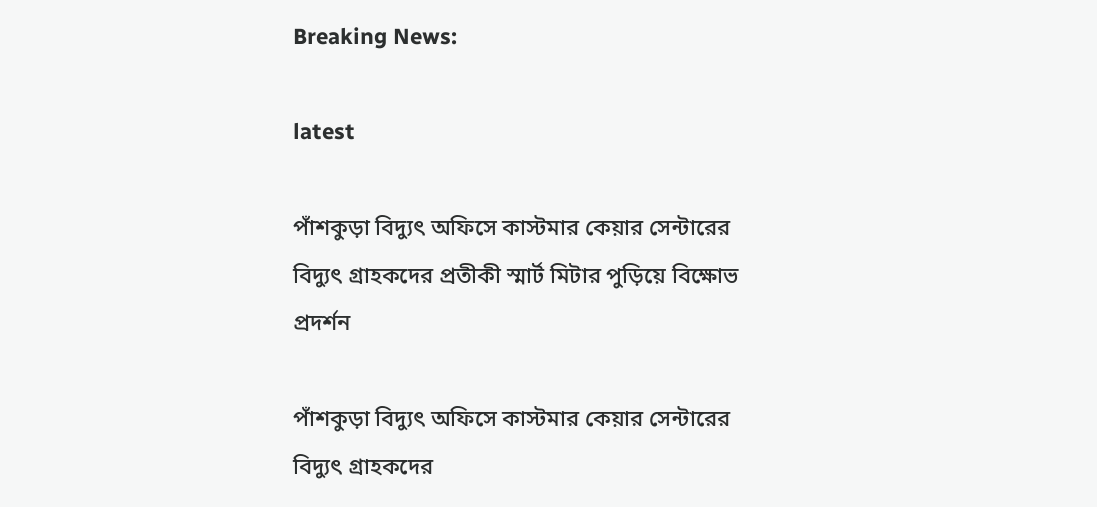Breaking News:

latest

পাঁশকুড়া বিদ্যুৎ অফিসে কাস্টমার কেয়ার সেন্টারের বিদ্যুৎ গ্রাহকদের প্রতীকী স্মার্ট মিটার পুড়িয়ে বিক্ষোভ প্রদর্শন

পাঁশকুড়া বিদ্যুৎ অফিসে কাস্টমার কেয়ার সেন্টারের বিদ্যুৎ গ্রাহকদের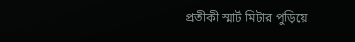প্রতীকী স্মার্ট মিটার পুড়িয়ে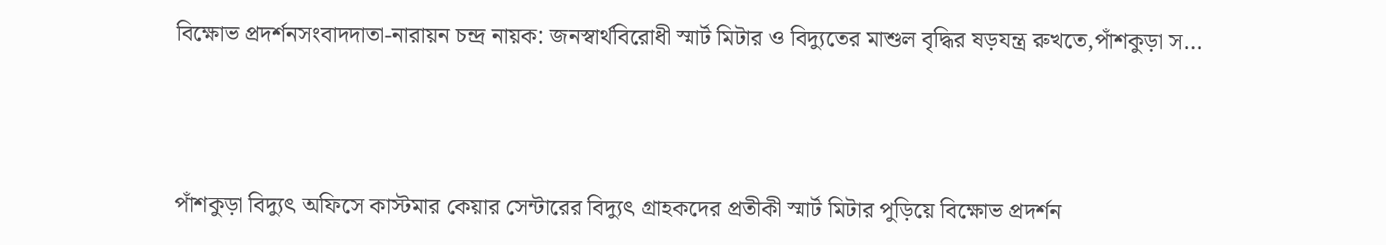বিক্ষোভ প্রদর্শনসংবাদদাতা-নারায়ন চন্দ্র নায়ক: জনস্বার্থবিরোধী স্মার্ট মিটার ও বিদ্যুতের মাশুল বৃদ্ধির ষড়যন্ত্র রুখতে,পাঁশকুড়া স…



পাঁশকুড়া বিদ্যুৎ অফিসে কাস্টমার কেয়ার সেন্টারের বিদ্যুৎ গ্রাহকদের প্রতীকী স্মার্ট মিটার পুড়িয়ে বিক্ষোভ প্রদর্শন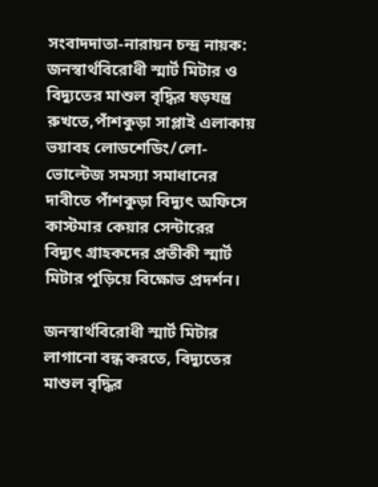সংবাদদাতা-নারায়ন চন্দ্র নায়ক: জনস্বার্থবিরোধী স্মার্ট মিটার ও বিদ্যুতের মাশুল বৃদ্ধির ষড়যন্ত্র রুখতে,পাঁশকুড়া সাপ্লাই এলাকায় ভয়াবহ লোডশেডিং/লো-ভোল্টেজ সমস্যা সমাধানের দাবীতে পাঁশকুড়া বিদ্যুৎ অফিসে কাস্টমার কেয়ার সেন্টারের বিদ্যুৎ গ্রাহকদের প্রতীকী স্মার্ট মিটার পুড়িয়ে বিক্ষোভ প্রদর্শন।

জনস্বার্থবিরোধী স্মার্ট মিটার লাগানো বন্ধ করতে, বিদ্যুতের মাশুল বৃদ্ধির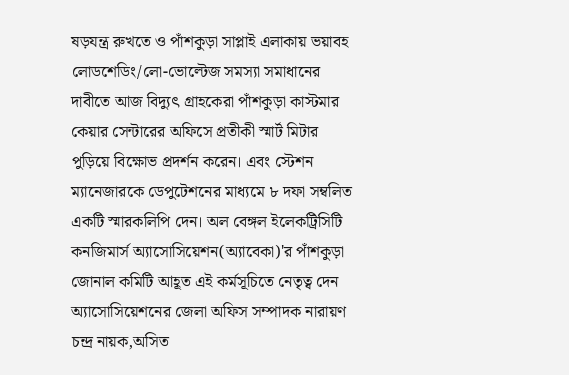ষড়যন্ত্র রুখতে ও পাঁশকুড়া সাপ্লাই এলাকায় ভয়াবহ লোডশেডিং/লো-ভোল্টেজ সমস্যা সমাধানের দাবীতে আজ বিদ্যুৎ গ্রাহকেরা পাঁশকুড়া কাস্টমার কেয়ার সেন্টারের অফিসে প্রতীকী স্মার্ট মিটার পুড়িয়ে বিক্ষোভ প্রদর্শন করেন। এবং স্টেশন ম্যানেজারকে ডেপুটেশনের মাধ্যমে ৮ দফা সম্বলিত একটি স্মারকলিপি দেন। অল বেঙ্গল ইলেকট্রিসিটি কনজিমার্স অ্যাসোসিয়েশন(অ্যাবেকা)'র পাঁশকুড়া জোনাল কমিটি আহূত এই কর্মসূচিতে নেতৃত্ব দেন অ্যাসোসিয়েশনের জেলা অফিস সম্পাদক নারায়ণ চন্দ্র নায়ক,অসিত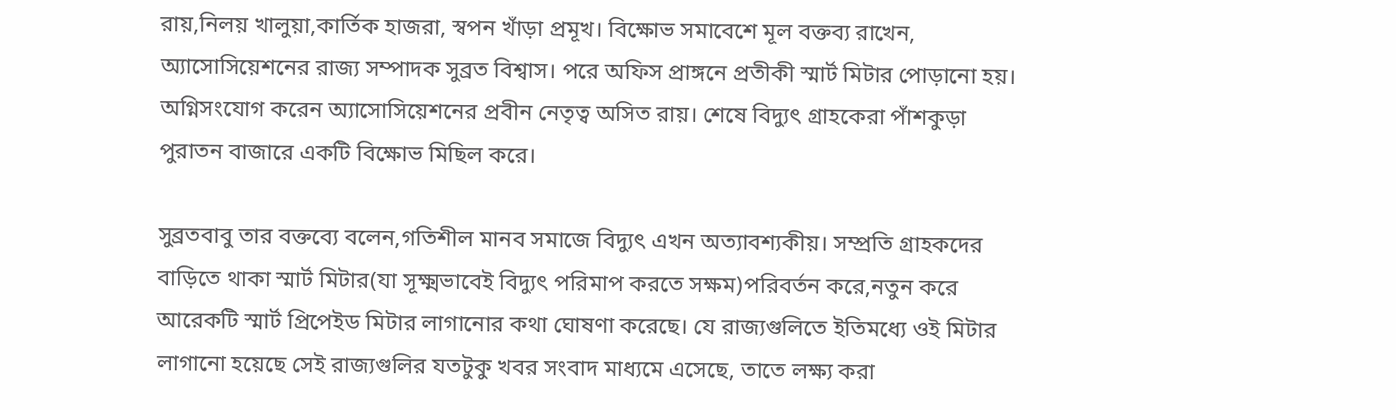রায়,নিলয় খালুয়া,কার্তিক হাজরা, স্বপন খাঁড়া প্রমূখ। বিক্ষোভ সমাবেশে মূল বক্তব্য রাখেন, অ্যাসোসিয়েশনের রাজ্য সম্পাদক সুব্রত বিশ্বাস। পরে অফিস প্রাঙ্গনে প্রতীকী স্মার্ট মিটার পোড়ানো হয়। অগ্নিসংযোগ করেন অ্যাসোসিয়েশনের প্রবীন নেতৃত্ব অসিত রায়। শেষে বিদ্যুৎ গ্রাহকেরা পাঁশকুড়া পুরাতন বাজারে একটি বিক্ষোভ মিছিল করে।

সুব্রতবাবু তার বক্তব্যে বলেন,গতিশীল মানব সমাজে বিদ্যুৎ এখন অত্যাবশ্যকীয়। সম্প্রতি গ্রাহকদের বাড়িতে থাকা স্মার্ট মিটার(যা সূক্ষ্মভাবেই বিদ্যুৎ পরিমাপ করতে সক্ষম)পরিবর্তন করে,নতুন করে আরেকটি স্মার্ট প্রিপেইড মিটার লাগানোর কথা ঘোষণা করেছে। যে রাজ্যগুলিতে ইতিমধ্যে ওই মিটার লাগানো হয়েছে সেই রাজ্যগুলির যতটুকু খবর সংবাদ মাধ্যমে এসেছে, তাতে লক্ষ্য করা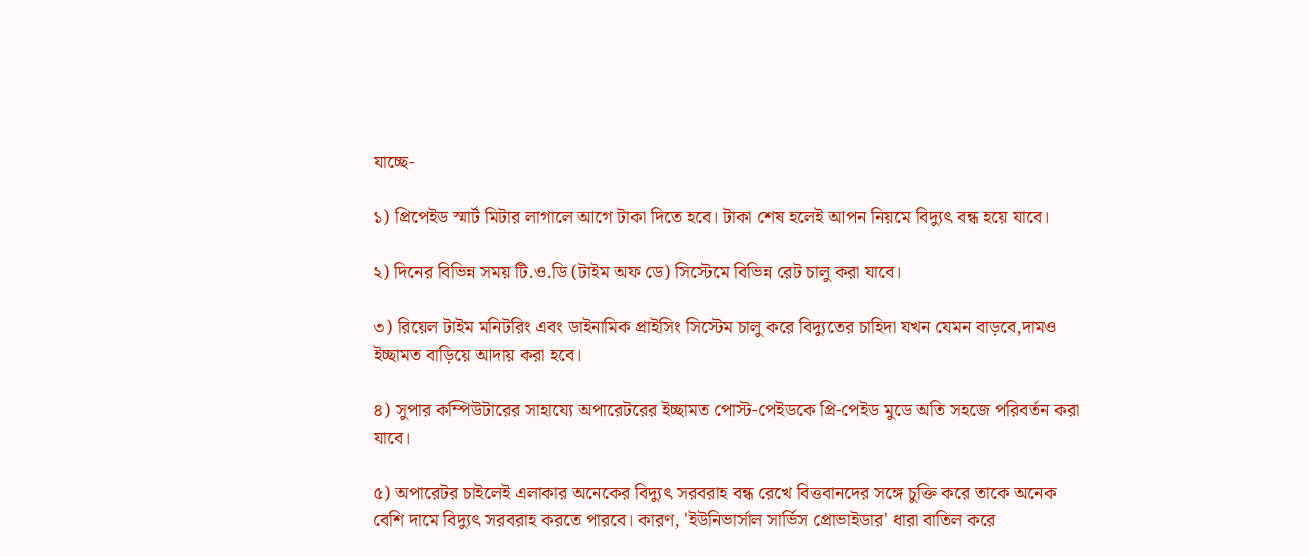যাচ্ছে-

১) প্রিপেইড স্মার্ট মিটার লাগালে আগে টাকা দিতে হবে। টাকা শেষ হলেই আপন নিয়মে বিদ্যুৎ বন্ধ হয়ে যাবে।

২) দিনের বিভিন্ন সময় টি.ও.ডি (টাইম অফ ডে) সিস্টেমে বিভিন্ন রেট চালু করা যাবে।

৩) রিয়েল টাইম মনিটরিং এবং ডাইনামিক প্রাইসিং সিস্টেম চালু করে বিদ্যুতের চাহিদা যখন যেমন বাড়বে,দামও ইচ্ছামত বাড়িয়ে আদায় করা হবে।

৪) সুপার কম্পিউটারের সাহায্যে অপারেটরের ইচ্ছামত পোস্ট-পেইডকে প্রি-পেইড মুডে অতি সহজে পরিবর্তন করা যাবে।

৫) অপারেটর চাইলেই এলাকার অনেকের বিদ্যুৎ সরবরাহ বন্ধ রেখে বিত্তবানদের সঙ্গে চুক্তি করে তাকে অনেক বেশি দামে বিদ্যুৎ সরবরাহ করতে পারবে। কারণ, 'ইউনিভার্সাল সার্ভিস প্রোভাইডার' ধারা বাতিল করে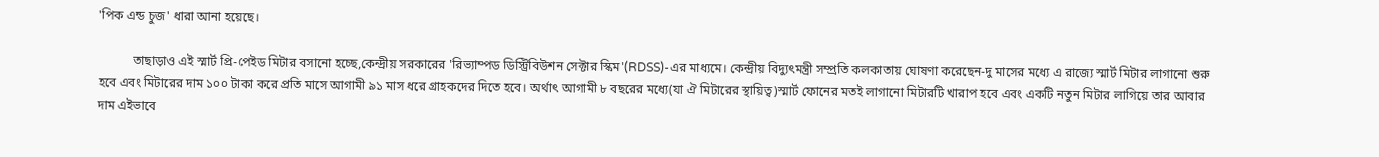'পিক এন্ড চুজ' ধারা আনা হয়েছে।

           তাছাড়াও এই স্মার্ট প্রি-পেইড মিটার বসানো হচ্ছে,কেন্দ্রীয় সরকারের 'রিভ্যাম্পড ডিস্ট্রিবিউশন সেক্টার স্কিম'(RDSS)-এর মাধ্যমে। কেন্দ্রীয় বিদ্যুৎমন্ত্রী সম্প্রতি কলকাতায় ঘোষণা করেছেন-দু মাসের মধ্যে এ রাজ্যে স্মার্ট মিটার লাগানো শুরু হবে এবং মিটারের দাম ১০০ টাকা করে প্রতি মাসে আগামী ৯১ মাস ধরে গ্রাহকদের দিতে হবে। অর্থাৎ আগামী ৮ বছরের মধ্যে(যা ঐ মিটারের স্থায়িত্ব)স্মার্ট ফোনের মতই লাগানো মিটারটি খারাপ হবে এবং একটি নতুন মিটার লাগিয়ে তার আবার দাম এইভাবে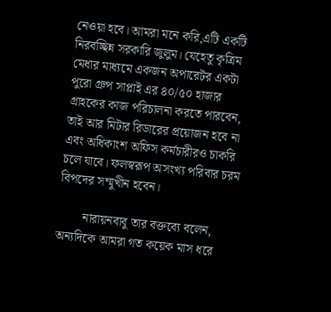নেওয়া হবে। আমরা মনে করি,এটি একটি নিরবচ্ছিন্ন সরকারি জুলুম। যেহেতু কৃত্রিম মেধার মাধ্যমে একজন অপারেটর একটা পুরো গ্রুপ সাপ্লাই এর ৪০/৫০ হাজার গ্রাহকের কাজ পরিচালনা করতে পারবেন, তাই আর মিটার রিডারের প্রয়োজন হবে না এবং অধিকাংশ অফিস কর্মচারীরও চাকরি চলে যাবে। ফলস্বরূপ অসংখ্য পরিবার চরম বিপদের সম্মুখীন হবেন।

        নারায়নবাবু তার বক্তব্যে বলেন, অন্যদিকে আমরা গত কয়েক মাস ধরে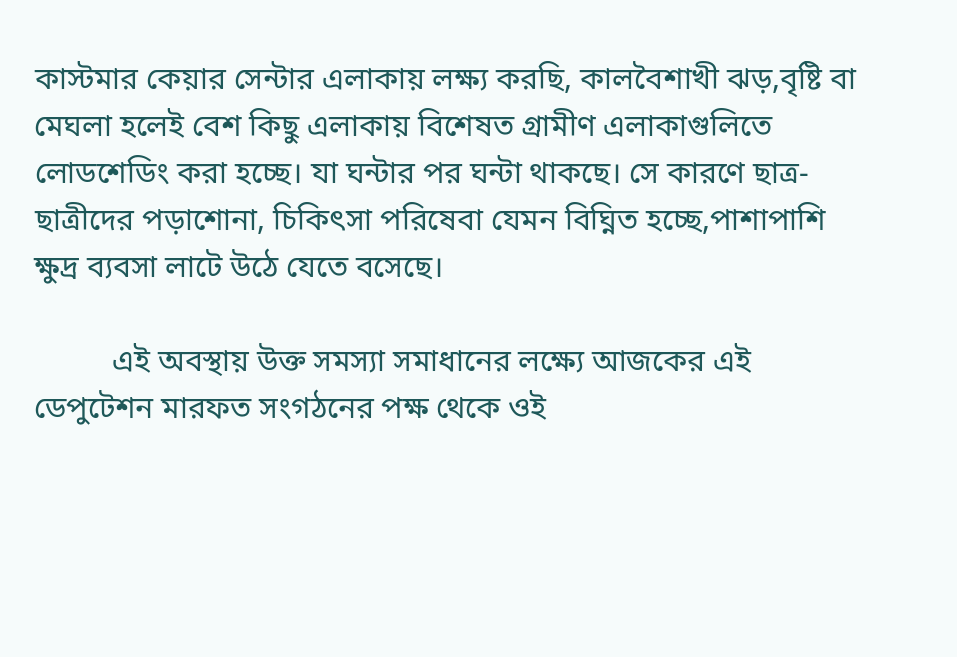কাস্টমার কেয়ার সেন্টার এলাকায় লক্ষ্য করছি, কালবৈশাখী ঝড়,বৃষ্টি বা মেঘলা হলেই বেশ কিছু এলাকায় বিশেষত গ্রামীণ এলাকাগুলিতে লোডশেডিং করা হচ্ছে। যা ঘন্টার পর ঘন্টা থাকছে। সে কারণে ছাত্র-ছাত্রীদের পড়াশোনা, চিকিৎসা পরিষেবা যেমন বিঘ্নিত হচ্ছে,পাশাপাশি ক্ষুদ্র ব্যবসা লাটে উঠে যেতে বসেছে।

          এই অবস্থায় উক্ত সমস্যা সমাধানের লক্ষ্যে আজকের এই ডেপুটেশন মারফত সংগঠনের পক্ষ থেকে ওই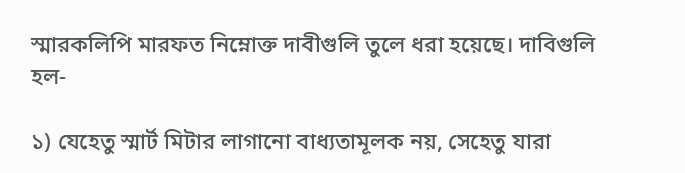স্মারকলিপি মারফত নিম্নোক্ত দাবীগুলি তুলে ধরা হয়েছে। দাবিগুলি হল-

১) যেহেতু স্মার্ট মিটার লাগানো বাধ্যতামূলক নয়, সেহেতু যারা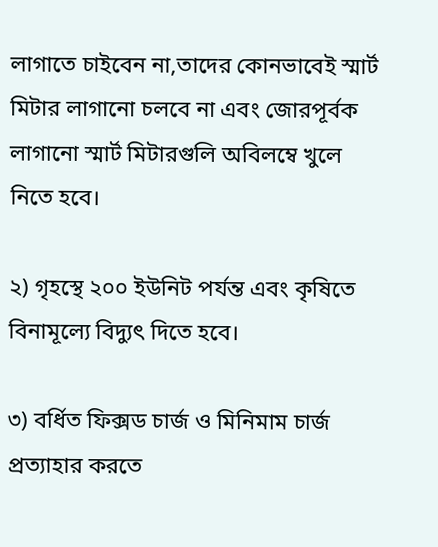লাগাতে চাইবেন না,তাদের কোনভাবেই স্মার্ট মিটার লাগানো চলবে না এবং জোরপূর্বক লাগানো স্মার্ট মিটারগুলি অবিলম্বে খুলে নিতে হবে।

২) গৃহস্থে ২০০ ইউনিট পর্যন্ত এবং কৃষিতে বিনামূল্যে বিদ্যুৎ দিতে হবে।

৩) বর্ধিত ফিক্সড চার্জ ও মিনিমাম চার্জ প্রত্যাহার করতে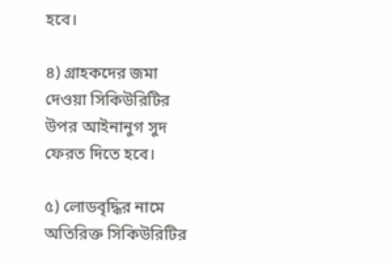হবে।

৪) গ্রাহকদের জমা দেওয়া সিকিউরিটির উপর আইনানুগ সুদ ফেরত দিতে হবে।

৫) লোডবৃদ্ধির নামে অতিরিক্ত সিকিউরিটির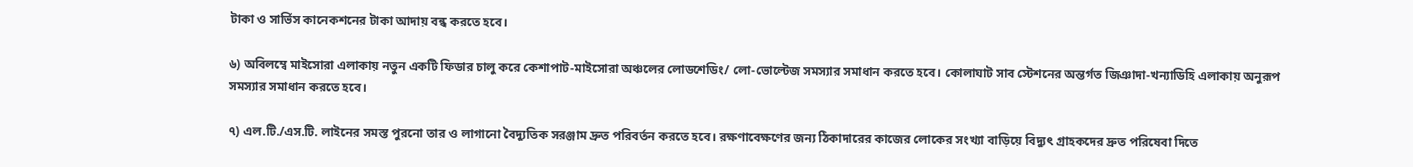টাকা ও সার্ভিস কানেকশনের টাকা আদায় বন্ধ করতে হবে।

৬) অবিলম্বে মাইসোরা এলাকায় নতুন একটি ফিডার চালু করে কেশাপাট-মাইসোরা অঞ্চলের লোডশেডিং/ লো-ভোল্টেজ সমস্যার সমাধান করতে হবে। কোলাঘাট সাব স্টেশনের অন্তর্গত জিঞাদা-খন্যাডিহি এলাকায় অনুরূপ সমস্যার সমাধান করতে হবে।

৭) এল.টি./এস.টি. লাইনের সমস্ত পুরনো তার ও লাগানো বৈদ্যুতিক সরঞ্জাম দ্রুত পরিবর্তন করতে হবে। রক্ষণাবেক্ষণের জন্য ঠিকাদারের কাজের লোকের সংখ্যা বাড়িয়ে বিদ্যুৎ গ্রাহকদের দ্রুত পরিষেবা দিতে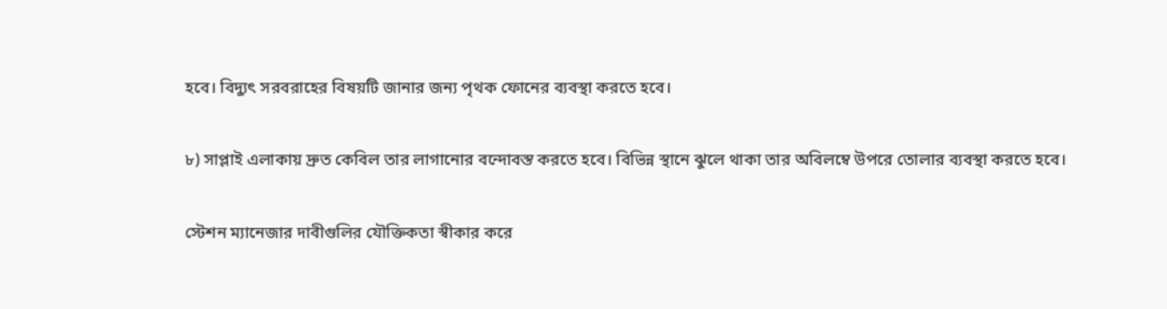হবে। বিদ্যুৎ সরবরাহের বিষয়টি জানার জন্য পৃথক ফোনের ব্যবস্থা করতে হবে।

৮) সাপ্লাই এলাকায় দ্রুত কেবিল তার লাগানোর বন্দোবস্ত করতে হবে। বিভিন্ন স্থানে ঝুলে থাকা তার অবিলম্বে উপরে তোলার ব্যবস্থা করতে হবে।

স্টেশন ম্যানেজার দাবীগুলির যৌক্তিকতা স্বীকার করে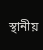স্থানীয়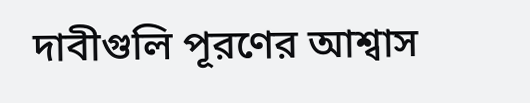দাবীগুলি পূরণের আশ্বাস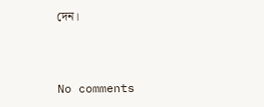দেন।



No comments